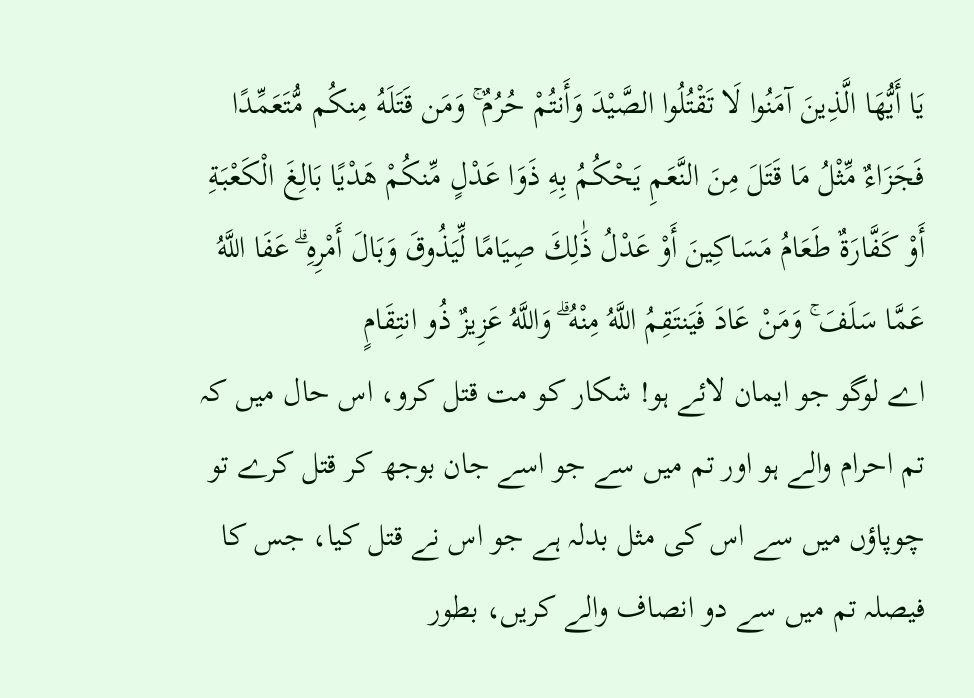يَا أَيُّهَا الَّذِينَ آمَنُوا لَا تَقْتُلُوا الصَّيْدَ وَأَنتُمْ حُرُمٌ ۚ وَمَن قَتَلَهُ مِنكُم مُّتَعَمِّدًا فَجَزَاءٌ مِّثْلُ مَا قَتَلَ مِنَ النَّعَمِ يَحْكُمُ بِهِ ذَوَا عَدْلٍ مِّنكُمْ هَدْيًا بَالِغَ الْكَعْبَةِ أَوْ كَفَّارَةٌ طَعَامُ مَسَاكِينَ أَوْ عَدْلُ ذَٰلِكَ صِيَامًا لِّيَذُوقَ وَبَالَ أَمْرِهِ ۗ عَفَا اللَّهُ عَمَّا سَلَفَ ۚ وَمَنْ عَادَ فَيَنتَقِمُ اللَّهُ مِنْهُ ۗ وَاللَّهُ عَزِيزٌ ذُو انتِقَامٍ
اے لوگو جو ایمان لائے ہو! شکار کو مت قتل کرو، اس حال میں کہ تم احرام والے ہو اور تم میں سے جو اسے جان بوجھ کر قتل کرے تو چوپاؤں میں سے اس کی مثل بدلہ ہے جو اس نے قتل کیا، جس کا فیصلہ تم میں سے دو انصاف والے کریں، بطور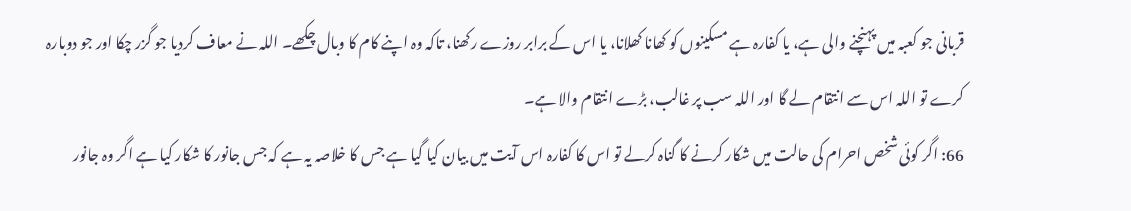قربانی جو کعبہ میں پہنچنے والی ہے، یا کفارہ ہے مسکینوں کو کھانا کھلانا، یا اس کے برابر روزے رکھنا، تاکہ وہ اپنے کام کا وبال چکھے۔ اللہ نے معاف کردیا جو گزر چکا اور جو دوبارہ کرے تو اللہ اس سے انتقام لے گا اور اللہ سب پر غالب، بڑے انتقام والا ہے۔
66: اگر کوئی شخص احرام کی حالت میں شکار کرنے کا گناہ کرلے تو اس کا کفارہ اس آیت میں بیان کیا گیا ہے جس کا خلاصہ یہ ہے کہ جس جانور کا شکار کیا ہے اگر وہ جانور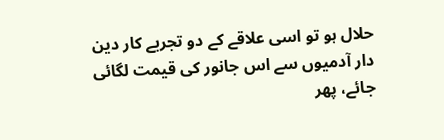حلال ہو تو اسی علاقے کے دو تجربے کار دین دار آدمیوں سے اس جانور کی قیمت لگائی جائے، پھر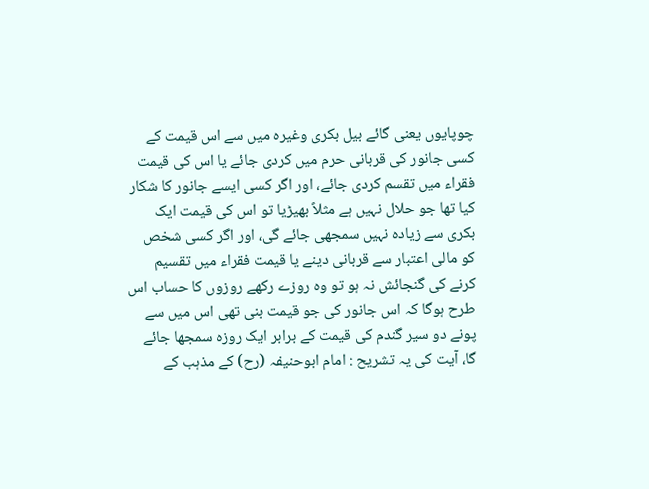چوپایوں یعنی گائے بیل بکری وغیرہ میں سے اس قیمت کے کسی جانور کی قربانی حرم میں کردی جائے یا اس کی قیمت فقراء میں تقسم کردی جائے، اور اگر کسی ایسے جانور کا شکار کیا تھا جو حلال نہیں ہے مثلاً بھیڑیا تو اس کی قیمت ایک بکری سے زیادہ نہیں سمجھی جائے گی، اور اگر کسی شخص کو مالی اعتبار سے قربانی دینے یا قیمت فقراء میں تقسیم کرنے کی گنجائش نہ ہو تو وہ روزے رکھے روزوں کا حساب اس طرح ہوگا کہ اس جانور کی جو قیمت بنی تھی اس میں سے پونے دو سیر گندم کی قیمت کے برابر ایک روزہ سمجھا جائے گا، آیت کی یہ تشریح : امام ابوحنیفہ (رح) کے مذہب کے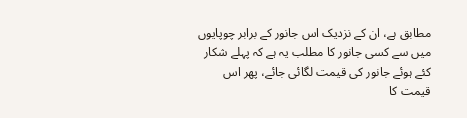مطابق ہے، ان کے نزدیک اس جانور کے برابر چوپایوں میں سے کسی جانور کا مطلب یہ ہے کہ پہلے شکار کئے ہوئے جانور کی قیمت لگائی جائے، پھر اس قیمت کا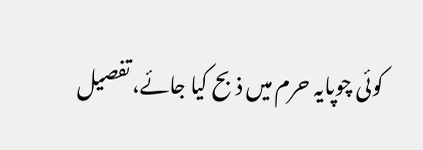کوئی چوپایہ حرم میں ذبح کیا جائے، تفصیل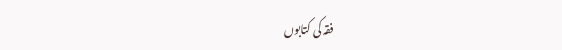فقہ کی کتابوں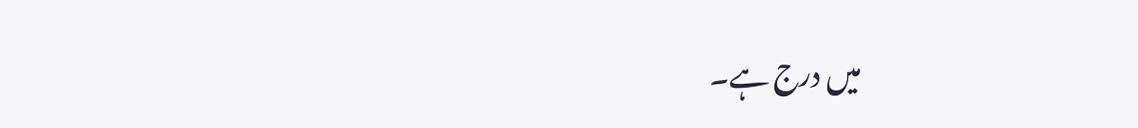میں درج ہے۔